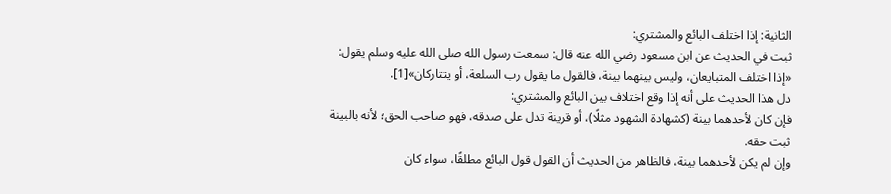الثانية: إذا اختلف البائع والمشتري:
ثبت في الحديث عن ابن مسعود رضي الله عنه قال: سمعت رسول الله صلى الله عليه وسلم يقول: «إذا اختلف المتبايعان، وليس بينهما بينة، فالقول ما يقول رب السلعة، أو يتتاركان»[1].
دل هذا الحديث على أنه إذا وقع اختلاف بين البائع والمشتري:
فإن كان لأحدهما بينة (كشهادة الشهود مثلًا)، أو قرينة تدل على صدقه، فهو صاحب الحق؛ لأنه بالبينة ثبت حقه.
وإن لم يكن لأحدهما بينة، فالظاهر من الحديث أن القول قول البائع مطلقًا، سواء كان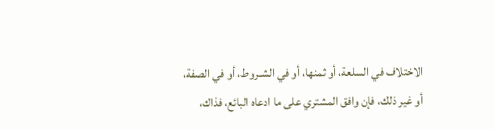الاختلاف في السلعة، أو ثمنها، أو في الشـروط، أو في الصفة، أو غير ذلك، فإن وافق المشتري على ما ادعاه البائع، فذاك،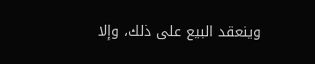وينعقد البيع على ذلك، وإلا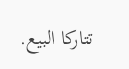تتاركا البيع.